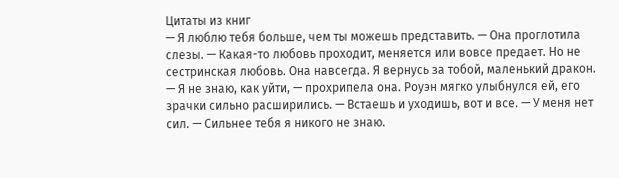Цитаты из книг
— Я люблю тебя больше, чем ты можешь представить. — Она проглотила слезы. — Какая-то любовь проходит, меняется или вовсе предает. Но не сестринская любовь. Она навсегда. Я вернусь за тобой, маленький дракон.
— Я не знаю, как уйти, — прохрипела она. Роуэн мягко улыбнулся ей, его зрачки сильно расширились. — Встаешь и уходишь, вот и все. — У меня нет сил. — Сильнее тебя я никого не знаю.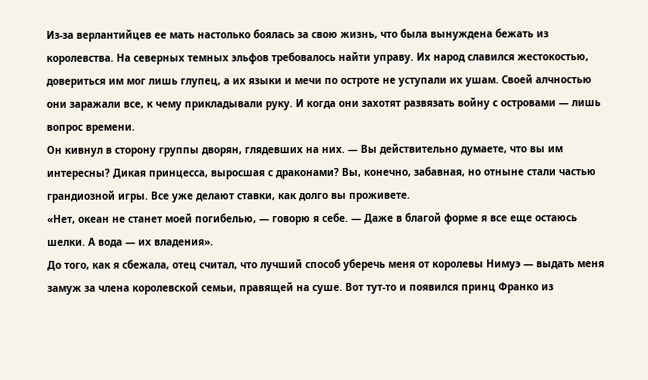Из-за верлантийцев ее мать настолько боялась за свою жизнь, что была вынуждена бежать из королевства. На северных темных эльфов требовалось найти управу. Их народ славился жестокостью, довериться им мог лишь глупец, а их языки и мечи по остроте не уступали их ушам. Своей алчностью они заражали все, к чему прикладывали руку. И когда они захотят развязать войну с островами — лишь вопрос времени.
Он кивнул в сторону группы дворян, глядевших на них. — Вы действительно думаете, что вы им интересны? Дикая принцесса, выросшая с драконами? Вы, конечно, забавная, но отныне стали частью грандиозной игры. Все уже делают ставки, как долго вы проживете.
«Нет, океан не станет моей погибелью, — говорю я себе. — Даже в благой форме я все еще остаюсь шелки. А вода — их владения».
До того, как я сбежала, отец считал, что лучший способ уберечь меня от королевы Нимуэ — выдать меня замуж за члена королевской семьи, правящей на суше. Вот тут-то и появился принц Франко из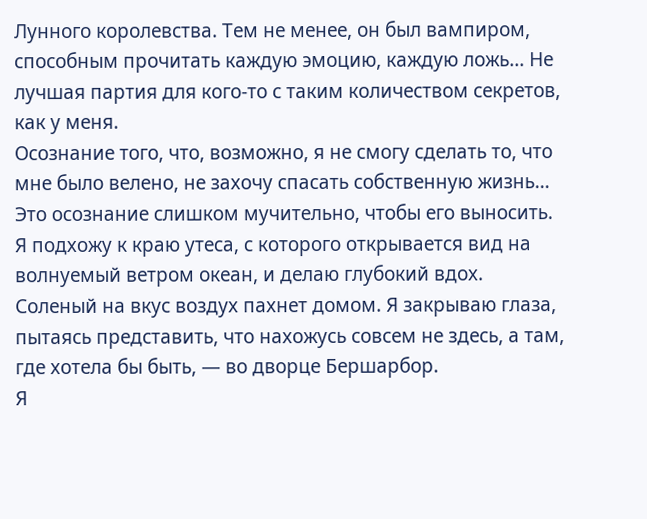Лунного королевства. Тем не менее, он был вампиром, способным прочитать каждую эмоцию, каждую ложь... Не лучшая партия для кого-то с таким количеством секретов, как у меня.
Осознание того, что, возможно, я не смогу сделать то, что мне было велено, не захочу спасать собственную жизнь… Это осознание слишком мучительно, чтобы его выносить.
Я подхожу к краю утеса, с которого открывается вид на волнуемый ветром океан, и делаю глубокий вдох. Соленый на вкус воздух пахнет домом. Я закрываю глаза, пытаясь представить, что нахожусь совсем не здесь, а там, где хотела бы быть, — во дворце Бершарбор.
Я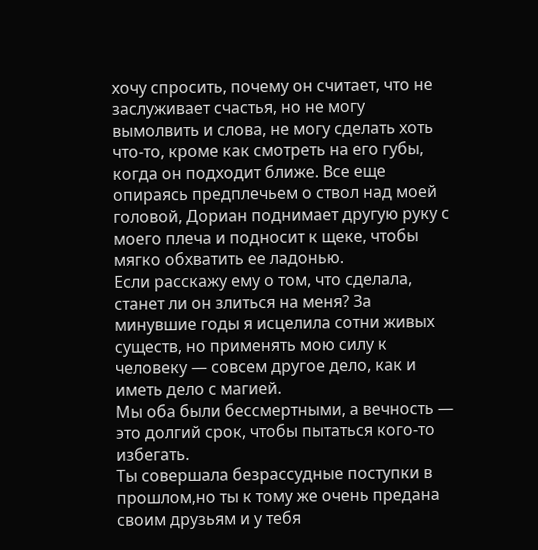хочу спросить, почему он считает, что не заслуживает счастья, но не могу вымолвить и слова, не могу сделать хоть что-то, кроме как смотреть на его губы, когда он подходит ближе. Все еще опираясь предплечьем о ствол над моей головой, Дориан поднимает другую руку с моего плеча и подносит к щеке, чтобы мягко обхватить ее ладонью.
Если расскажу ему о том, что сделала, станет ли он злиться на меня? За минувшие годы я исцелила сотни живых существ, но применять мою силу к человеку — совсем другое дело, как и иметь дело с магией.
Мы оба были бессмертными, а вечность — это долгий срок, чтобы пытаться кого-то избегать.
Ты совершала безрассудные поступки в прошлом,но ты к тому же очень предана своим друзьям и у тебя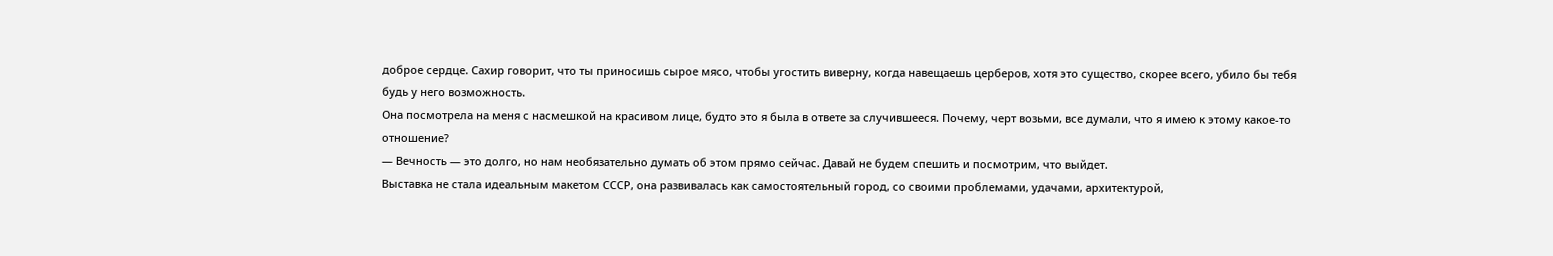доброе сердце. Сахир говорит, что ты приносишь сырое мясо, чтобы угостить виверну, когда навещаешь церберов, хотя это существо, скорее всего, убило бы тебя будь у него возможность.
Она посмотрела на меня с насмешкой на красивом лице, будто это я была в ответе за случившееся. Почему, черт возьми, все думали, что я имею к этому какое-то отношение?
— Вечность — это долго, но нам необязательно думать об этом прямо сейчас. Давай не будем спешить и посмотрим, что выйдет.
Выставка не стала идеальным макетом СССР, она развивалась как самостоятельный город, со своими проблемами, удачами, архитектурой,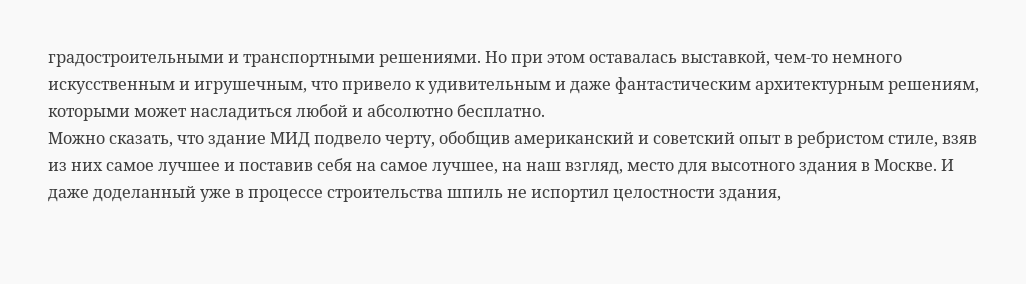градостроительными и транспортными решениями. Но при этом оставалась выставкой, чем-то немного искусственным и игрушечным, что привело к удивительным и даже фантастическим архитектурным решениям, которыми может насладиться любой и абсолютно бесплатно.
Можно сказать, что здание МИД подвело черту, обобщив американский и советский опыт в ребристом стиле, взяв из них самое лучшее и поставив себя на самое лучшее, на наш взгляд, место для высотного здания в Москве. И даже доделанный уже в процессе строительства шпиль не испортил целостности здания,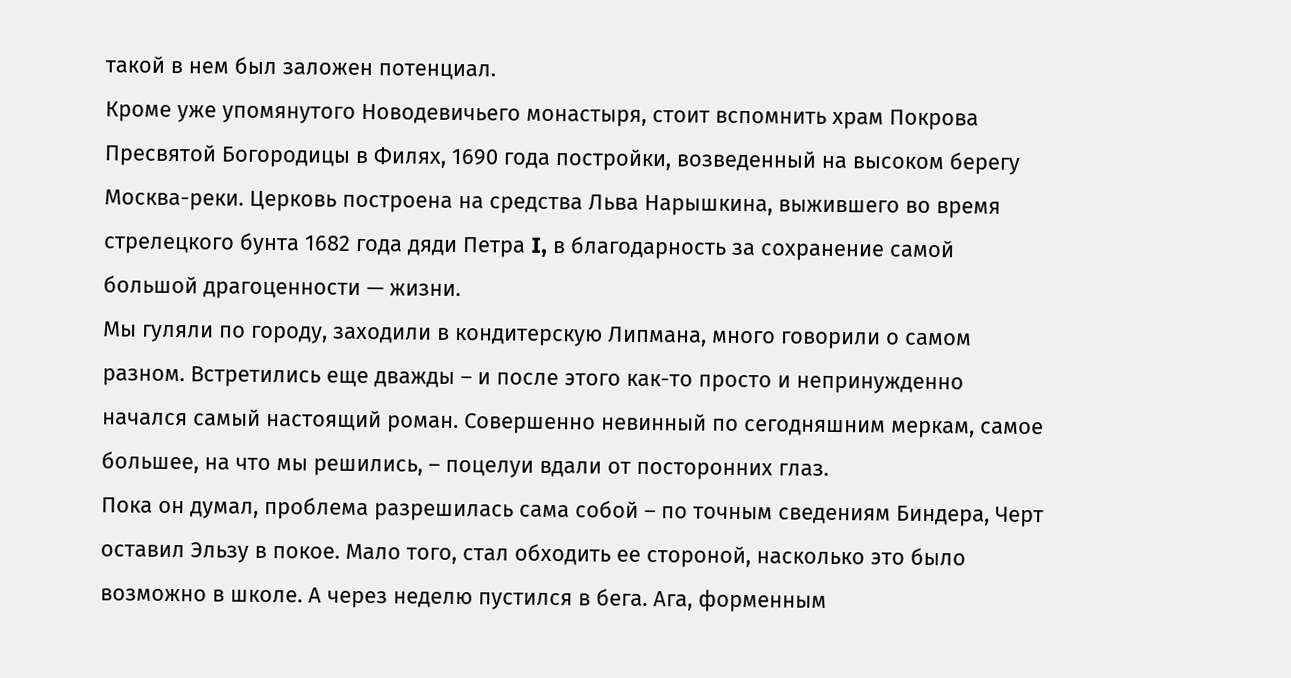такой в нем был заложен потенциал.
Кроме уже упомянутого Новодевичьего монастыря, стоит вспомнить храм Покрова Пресвятой Богородицы в Филях, 1690 года постройки, возведенный на высоком берегу Москва-реки. Церковь построена на средства Льва Нарышкина, выжившего во время стрелецкого бунта 1682 года дяди Петра I, в благодарность за сохранение самой большой драгоценности — жизни.
Мы гуляли по городу, заходили в кондитерскую Липмана, много говорили о самом разном. Встретились еще дважды – и после этого как-то просто и непринужденно начался самый настоящий роман. Совершенно невинный по сегодняшним меркам, самое большее, на что мы решились, – поцелуи вдали от посторонних глаз.
Пока он думал, проблема разрешилась сама собой – по точным сведениям Биндера, Черт оставил Эльзу в покое. Мало того, стал обходить ее стороной, насколько это было возможно в школе. А через неделю пустился в бега. Ага, форменным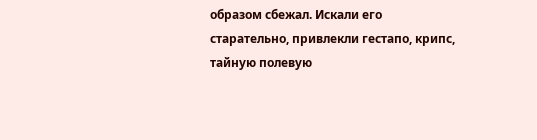образом сбежал. Искали его старательно, привлекли гестапо, крипс, тайную полевую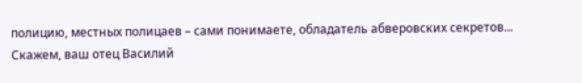полицию, местных полицаев – сами понимаете, обладатель абверовских секретов...
Скажем, ваш отец Василий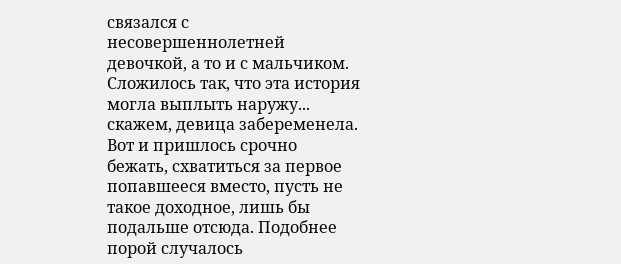связался с несовершеннолетней девочкой, а то и с мальчиком. Сложилось так, что эта история могла выплыть наружу... скажем, девица забеременела. Вот и пришлось срочно бежать, схватиться за первое попавшееся вместо, пусть не такое доходное, лишь бы подальше отсюда. Подобнее порой случалось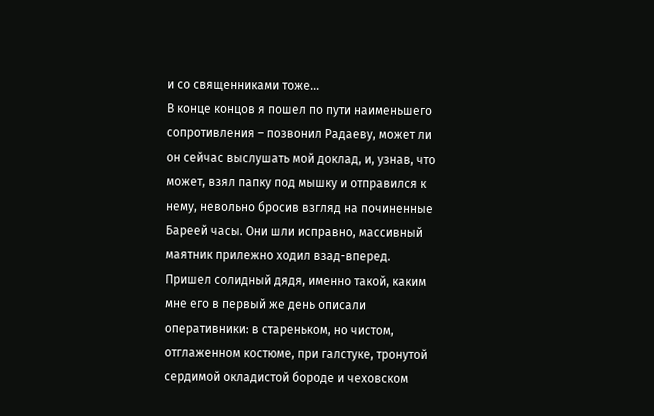и со священниками тоже...
В конце концов я пошел по пути наименьшего сопротивления – позвонил Радаеву, может ли он сейчас выслушать мой доклад, и, узнав, что может, взял папку под мышку и отправился к нему, невольно бросив взгляд на починенные Бареей часы. Они шли исправно, массивный маятник прилежно ходил взад-вперед.
Пришел солидный дядя, именно такой, каким мне его в первый же день описали оперативники: в стареньком, но чистом, отглаженном костюме, при галстуке, тронутой сердимой окладистой бороде и чеховском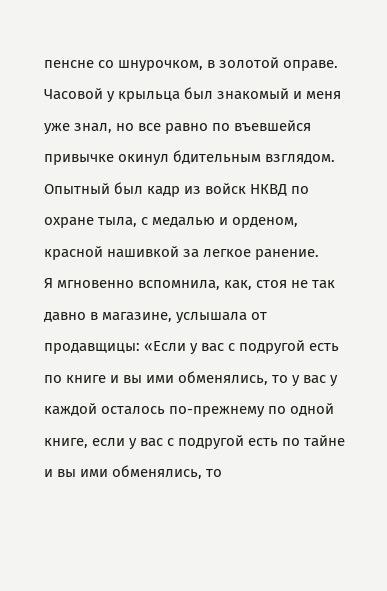пенсне со шнурочком, в золотой оправе.
Часовой у крыльца был знакомый и меня уже знал, но все равно по въевшейся привычке окинул бдительным взглядом. Опытный был кадр из войск НКВД по охране тыла, с медалью и орденом, красной нашивкой за легкое ранение.
Я мгновенно вспомнила, как, стоя не так давно в магазине, услышала от продавщицы: «Если у вас с подругой есть по книге и вы ими обменялись, то у вас у каждой осталось по-прежнему по одной книге, если у вас с подругой есть по тайне и вы ими обменялись, то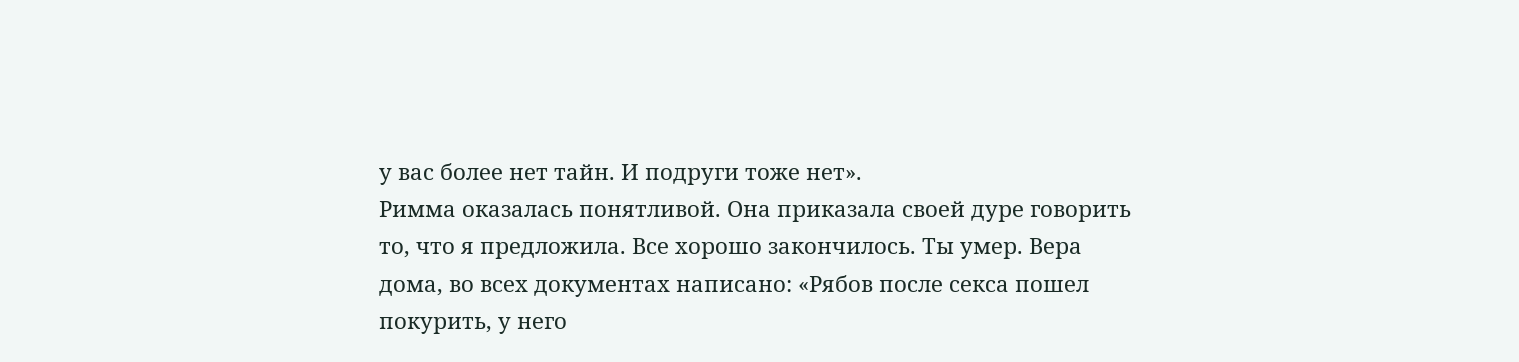у вас более нет тайн. И подруги тоже нет».
Римма оказалась понятливой. Она приказала своей дуре говорить то, что я предложила. Все хорошо закончилось. Ты умер. Вера дома, во всех документах написано: «Рябов после секса пошел покурить, у него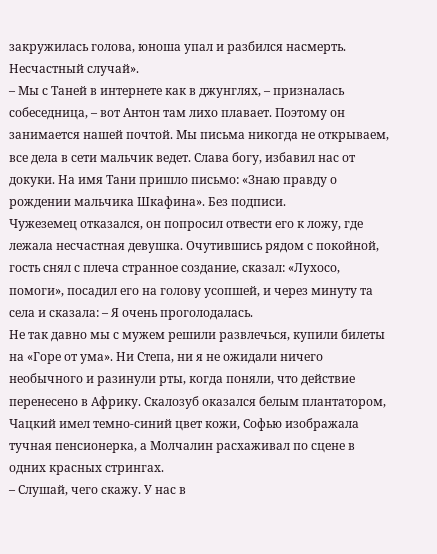закружилась голова, юноша упал и разбился насмерть. Несчастный случай».
– Мы с Таней в интернете как в джунглях, – призналась собеседница, – вот Антон там лихо плавает. Поэтому он занимается нашей почтой. Мы письма никогда не открываем, все дела в сети мальчик ведет. Слава богу, избавил нас от докуки. На имя Тани пришло письмо: «Знаю правду о рождении мальчика Шкафина». Без подписи.
Чужеземец отказался, он попросил отвести его к ложу, где лежала несчастная девушка. Очутившись рядом с покойной, гость снял с плеча странное создание, сказал: «Лухосо, помоги», посадил его на голову усопшей, и через минуту та села и сказала: – Я очень проголодалась.
Не так давно мы с мужем решили развлечься, купили билеты на «Горе от ума». Ни Степа, ни я не ожидали ничего необычного и разинули рты, когда поняли, что действие перенесено в Африку. Скалозуб оказался белым плантатором, Чацкий имел темно-синий цвет кожи, Софью изображала тучная пенсионерка, а Молчалин расхаживал по сцене в одних красных стрингах.
– Слушай, чего скажу. У нас в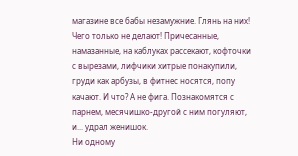магазине все бабы незамужние. Глянь на них! Чего только не делают! Причесанные, намазанные, на каблуках рассекают, кофточки с вырезами, лифчики хитрые понакупили, груди как арбузы, в фитнес носятся, попу качают. И что? А не фига. Познакомятся с парнем, месячишко-другой с ним погуляют, и... удрал женишок.
Ни одному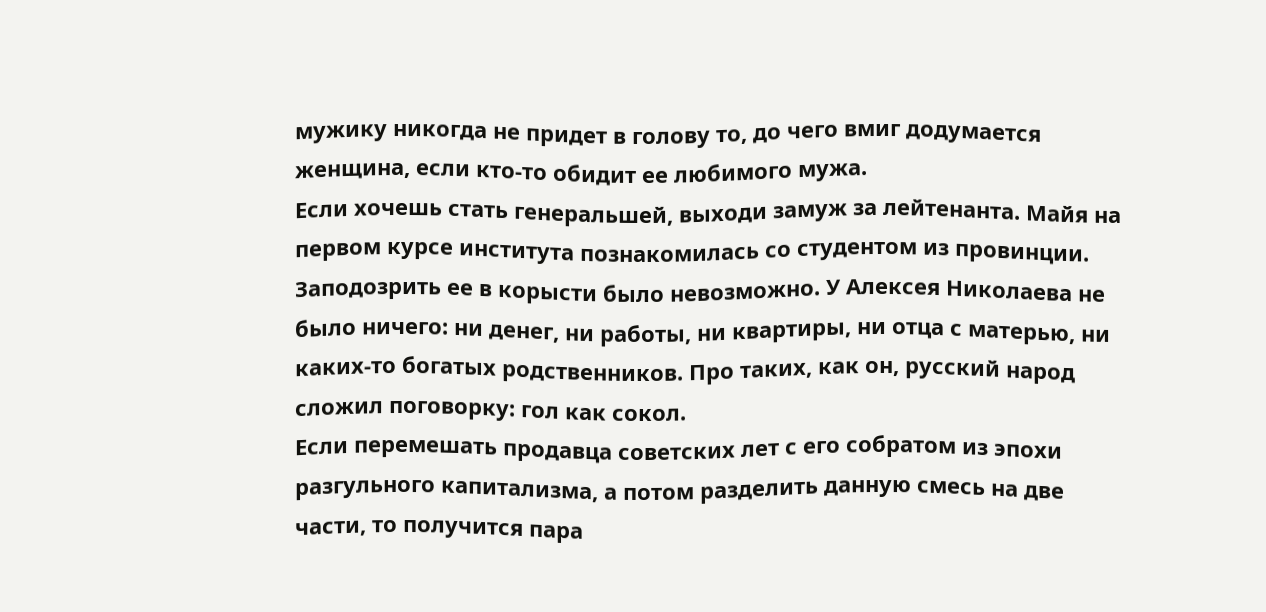мужику никогда не придет в голову то, до чего вмиг додумается женщина, если кто-то обидит ее любимого мужа.
Если хочешь стать генеральшей, выходи замуж за лейтенанта. Майя на первом курсе института познакомилась со студентом из провинции. Заподозрить ее в корысти было невозможно. У Алексея Николаева не было ничего: ни денег, ни работы, ни квартиры, ни отца с матерью, ни каких-то богатых родственников. Про таких, как он, русский народ сложил поговорку: гол как сокол.
Если перемешать продавца советских лет с его собратом из эпохи разгульного капитализма, а потом разделить данную смесь на две части, то получится пара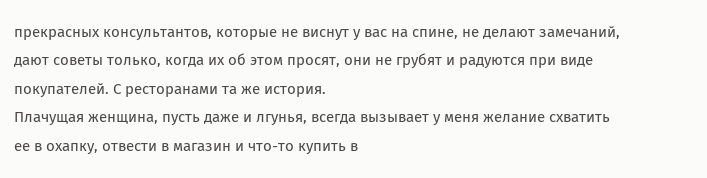прекрасных консультантов, которые не виснут у вас на спине, не делают замечаний, дают советы только, когда их об этом просят, они не грубят и радуются при виде покупателей. С ресторанами та же история.
Плачущая женщина, пусть даже и лгунья, всегда вызывает у меня желание схватить ее в охапку, отвести в магазин и что-то купить в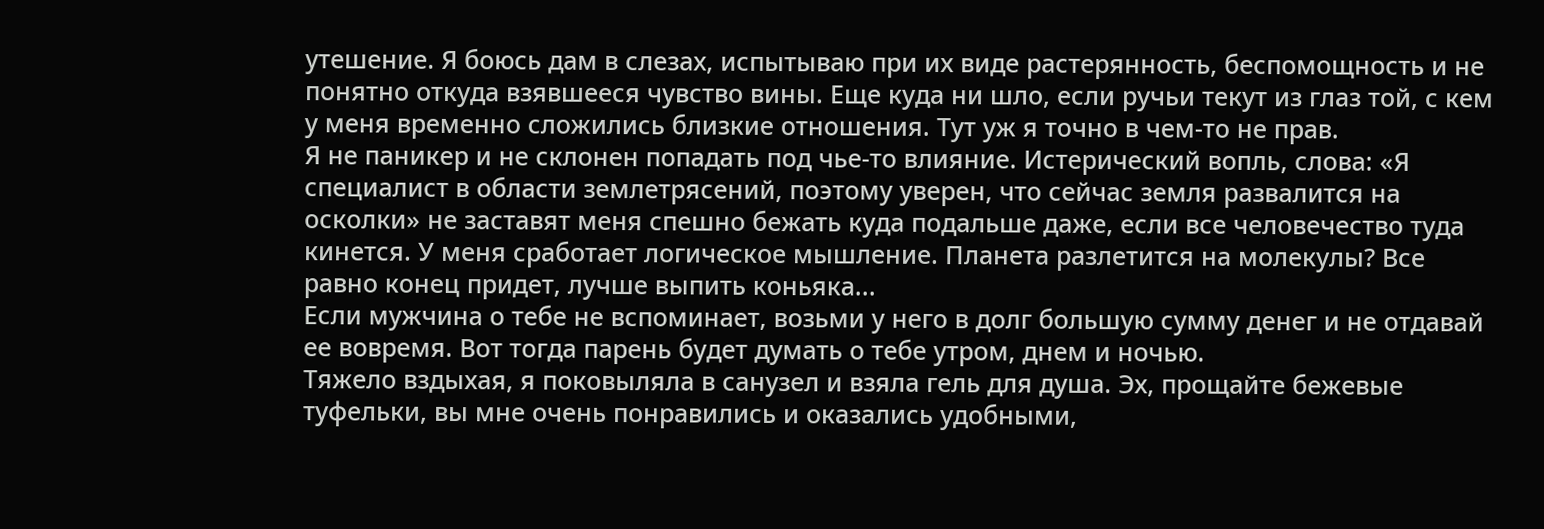утешение. Я боюсь дам в слезах, испытываю при их виде растерянность, беспомощность и не понятно откуда взявшееся чувство вины. Еще куда ни шло, если ручьи текут из глаз той, с кем у меня временно сложились близкие отношения. Тут уж я точно в чем-то не прав.
Я не паникер и не склонен попадать под чье-то влияние. Истерический вопль, слова: «Я специалист в области землетрясений, поэтому уверен, что сейчас земля развалится на осколки» не заставят меня спешно бежать куда подальше даже, если все человечество туда кинется. У меня сработает логическое мышление. Планета разлетится на молекулы? Все равно конец придет, лучше выпить коньяка...
Если мужчина о тебе не вспоминает, возьми у него в долг большую сумму денег и не отдавай ее вовремя. Вот тогда парень будет думать о тебе утром, днем и ночью.
Тяжело вздыхая, я поковыляла в санузел и взяла гель для душа. Эх, прощайте бежевые туфельки, вы мне очень понравились и оказались удобными,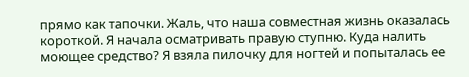прямо как тапочки. Жаль, что наша совместная жизнь оказалась короткой. Я начала осматривать правую ступню. Куда налить моющее средство? Я взяла пилочку для ногтей и попыталась ее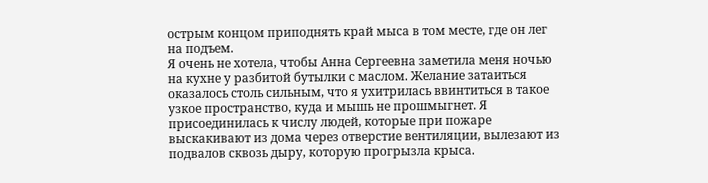острым концом приподнять край мыса в том месте, где он лег на подъем.
Я очень не хотела, чтобы Анна Сергеевна заметила меня ночью на кухне у разбитой бутылки с маслом. Желание затаиться оказалось столь сильным, что я ухитрилась ввинтиться в такое узкое пространство, куда и мышь не прошмыгнет. Я присоединилась к числу людей, которые при пожаре выскакивают из дома через отверстие вентиляции, вылезают из подвалов сквозь дыру, которую прогрызла крыса.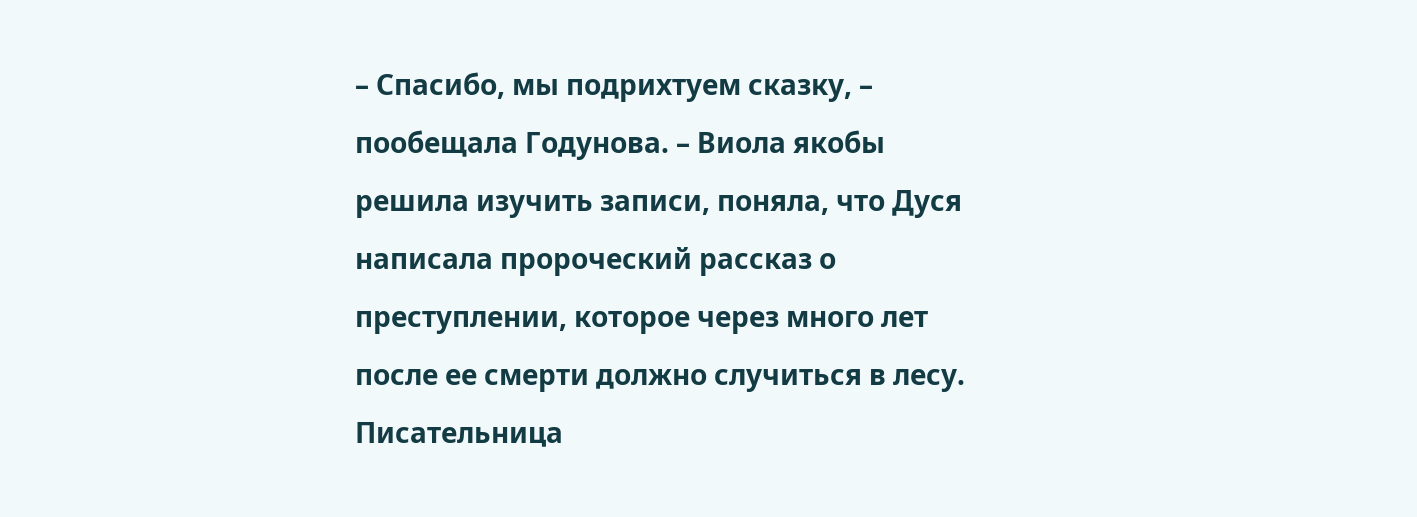– Спасибо, мы подрихтуем сказку, – пообещала Годунова. – Виола якобы решила изучить записи, поняла, что Дуся написала пророческий рассказ о преступлении, которое через много лет после ее смерти должно случиться в лесу. Писательница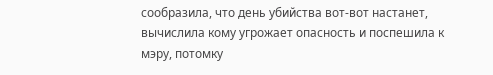сообразила, что день убийства вот-вот настанет, вычислила кому угрожает опасность и поспешила к мэру, потомку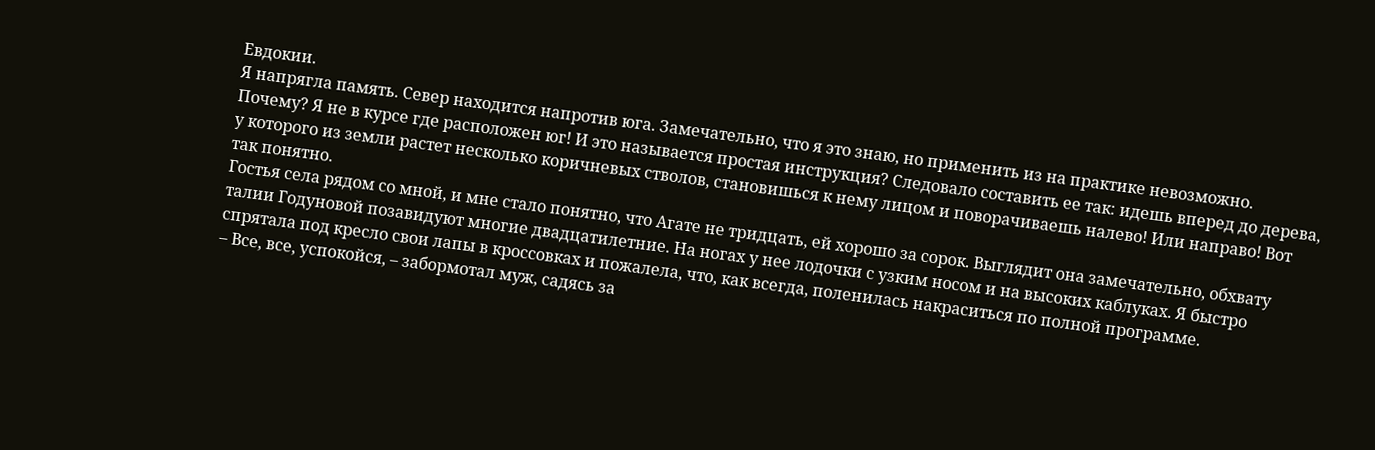Евдокии.
Я напрягла память. Север находится напротив юга. Замечательно, что я это знаю, но применить из на практике невозможно. Почему? Я не в курсе где расположен юг! И это называется простая инструкция? Следовало составить ее так: идешь вперед до дерева, у которого из земли растет несколько коричневых стволов, становишься к нему лицом и поворачиваешь налево! Или направо! Вот так понятно.
Гостья села рядом со мной, и мне стало понятно, что Агате не тридцать, ей хорошо за сорок. Выглядит она замечательно, обхвату талии Годуновой позавидуют многие двадцатилетние. На ногах у нее лодочки с узким носом и на высоких каблуках. Я быстро спрятала под кресло свои лапы в кроссовках и пожалела, что, как всегда, поленилась накраситься по полной программе.
– Все, все, успокойся, – забормотал муж, садясь за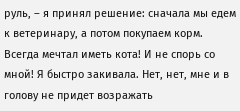руль, – я принял решение: сначала мы едем к ветеринару, а потом покупаем корм. Всегда мечтал иметь кота! И не спорь со мной! Я быстро закивала. Нет, нет, мне и в голову не придет возражать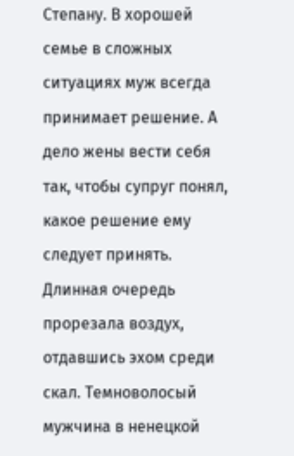Степану. В хорошей семье в сложных ситуациях муж всегда принимает решение. А дело жены вести себя так, чтобы супруг понял, какое решение ему следует принять.
Длинная очередь прорезала воздух, отдавшись эхом среди скал. Темноволосый мужчина в ненецкой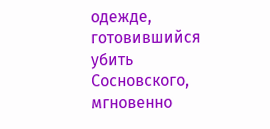одежде, готовившийся убить Сосновского, мгновенно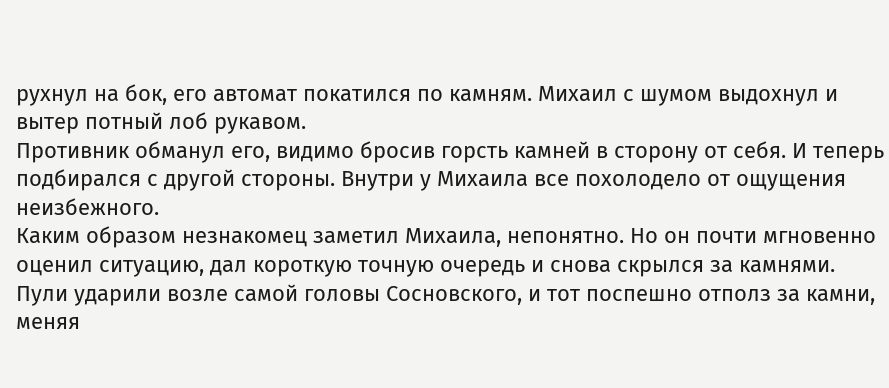рухнул на бок, его автомат покатился по камням. Михаил с шумом выдохнул и вытер потный лоб рукавом.
Противник обманул его, видимо бросив горсть камней в сторону от себя. И теперь подбирался с другой стороны. Внутри у Михаила все похолодело от ощущения неизбежного.
Каким образом незнакомец заметил Михаила, непонятно. Но он почти мгновенно оценил ситуацию, дал короткую точную очередь и снова скрылся за камнями. Пули ударили возле самой головы Сосновского, и тот поспешно отполз за камни, меняя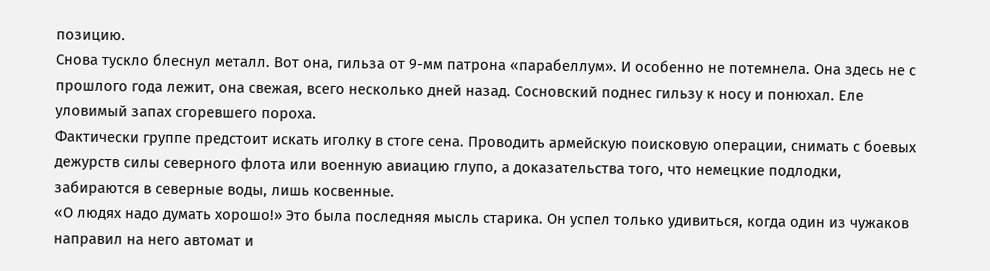позицию.
Снова тускло блеснул металл. Вот она, гильза от 9-мм патрона «парабеллум». И особенно не потемнела. Она здесь не с прошлого года лежит, она свежая, всего несколько дней назад. Сосновский поднес гильзу к носу и понюхал. Еле уловимый запах сгоревшего пороха.
Фактически группе предстоит искать иголку в стоге сена. Проводить армейскую поисковую операции, снимать с боевых дежурств силы северного флота или военную авиацию глупо, а доказательства того, что немецкие подлодки, забираются в северные воды, лишь косвенные.
«О людях надо думать хорошо!» Это была последняя мысль старика. Он успел только удивиться, когда один из чужаков направил на него автомат и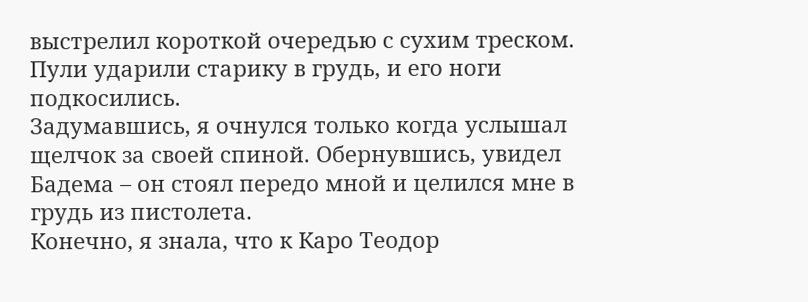выстрелил короткой очередью с сухим треском. Пули ударили старику в грудь, и его ноги подкосились.
Задумавшись, я очнулся только когда услышал щелчок за своей спиной. Обернувшись, увидел Бадема – он стоял передо мной и целился мне в грудь из пистолета.
Конечно, я знала, что к Каро Теодор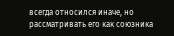всегда относился иначе, но рассматривать его как союзника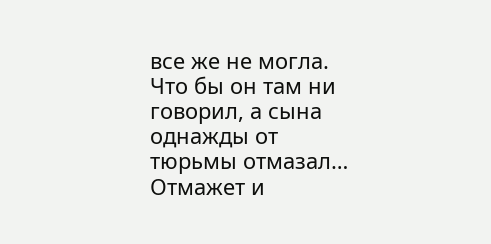все же не могла. Что бы он там ни говорил, а сына однажды от тюрьмы отмазал… Отмажет и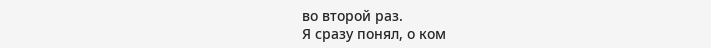во второй раз.
Я сразу понял, о ком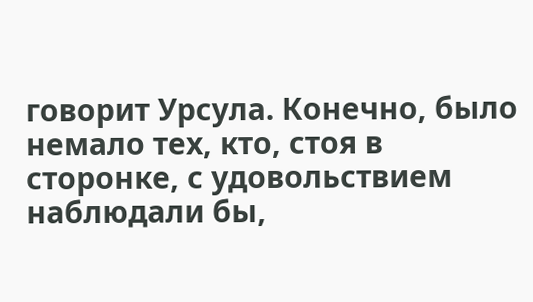говорит Урсула. Конечно, было немало тех, кто, стоя в сторонке, с удовольствием наблюдали бы,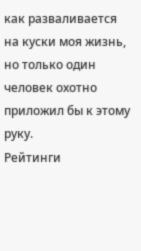как разваливается на куски моя жизнь, но только один человек охотно приложил бы к этому руку.
Рейтинги